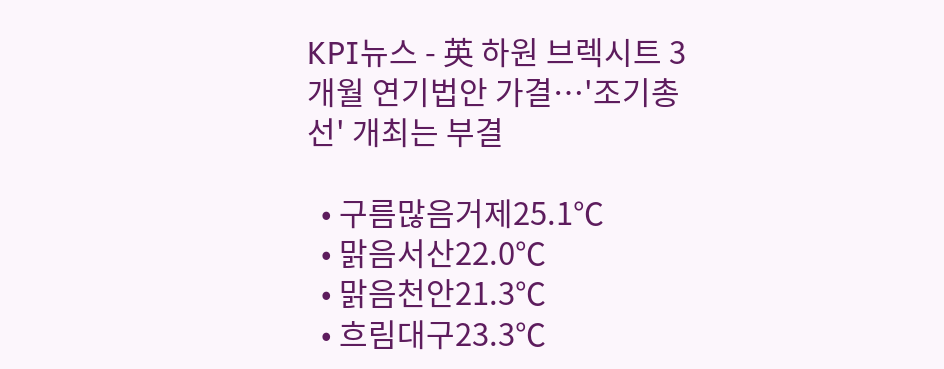KPI뉴스 - 英 하원 브렉시트 3개월 연기법안 가결…'조기총선' 개최는 부결

  • 구름많음거제25.1℃
  • 맑음서산22.0℃
  • 맑음천안21.3℃
  • 흐림대구23.3℃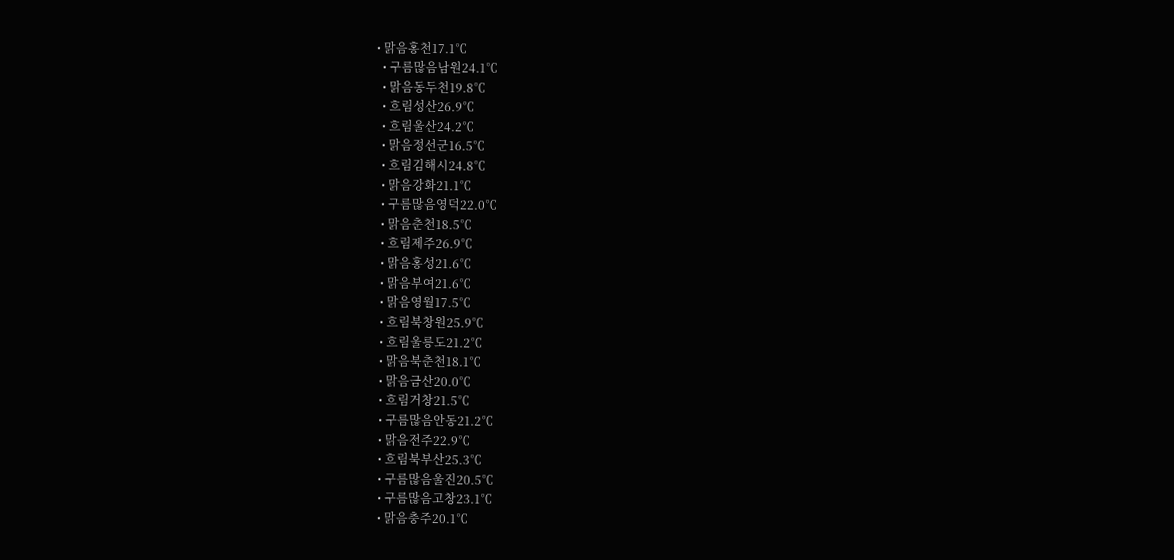• 맑음홍천17.1℃
  • 구름많음남원24.1℃
  • 맑음동두천19.8℃
  • 흐림성산26.9℃
  • 흐림울산24.2℃
  • 맑음정선군16.5℃
  • 흐림김해시24.8℃
  • 맑음강화21.1℃
  • 구름많음영덕22.0℃
  • 맑음춘천18.5℃
  • 흐림제주26.9℃
  • 맑음홍성21.6℃
  • 맑음부여21.6℃
  • 맑음영월17.5℃
  • 흐림북창원25.9℃
  • 흐림울릉도21.2℃
  • 맑음북춘천18.1℃
  • 맑음금산20.0℃
  • 흐림거창21.5℃
  • 구름많음안동21.2℃
  • 맑음전주22.9℃
  • 흐림북부산25.3℃
  • 구름많음울진20.5℃
  • 구름많음고창23.1℃
  • 맑음충주20.1℃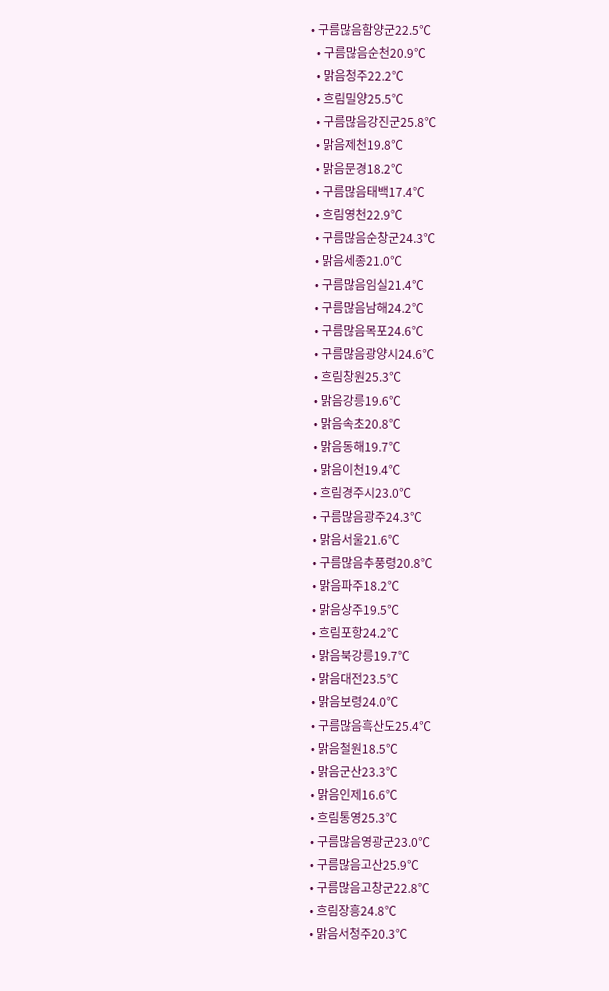• 구름많음함양군22.5℃
  • 구름많음순천20.9℃
  • 맑음청주22.2℃
  • 흐림밀양25.5℃
  • 구름많음강진군25.8℃
  • 맑음제천19.8℃
  • 맑음문경18.2℃
  • 구름많음태백17.4℃
  • 흐림영천22.9℃
  • 구름많음순창군24.3℃
  • 맑음세종21.0℃
  • 구름많음임실21.4℃
  • 구름많음남해24.2℃
  • 구름많음목포24.6℃
  • 구름많음광양시24.6℃
  • 흐림창원25.3℃
  • 맑음강릉19.6℃
  • 맑음속초20.8℃
  • 맑음동해19.7℃
  • 맑음이천19.4℃
  • 흐림경주시23.0℃
  • 구름많음광주24.3℃
  • 맑음서울21.6℃
  • 구름많음추풍령20.8℃
  • 맑음파주18.2℃
  • 맑음상주19.5℃
  • 흐림포항24.2℃
  • 맑음북강릉19.7℃
  • 맑음대전23.5℃
  • 맑음보령24.0℃
  • 구름많음흑산도25.4℃
  • 맑음철원18.5℃
  • 맑음군산23.3℃
  • 맑음인제16.6℃
  • 흐림통영25.3℃
  • 구름많음영광군23.0℃
  • 구름많음고산25.9℃
  • 구름많음고창군22.8℃
  • 흐림장흥24.8℃
  • 맑음서청주20.3℃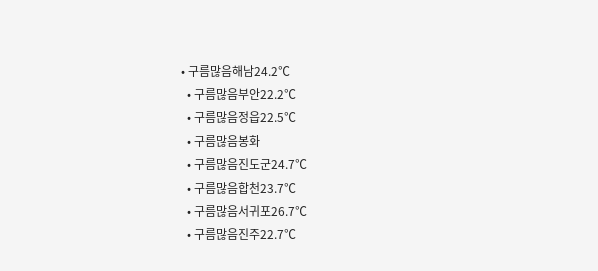• 구름많음해남24.2℃
  • 구름많음부안22.2℃
  • 구름많음정읍22.5℃
  • 구름많음봉화
  • 구름많음진도군24.7℃
  • 구름많음합천23.7℃
  • 구름많음서귀포26.7℃
  • 구름많음진주22.7℃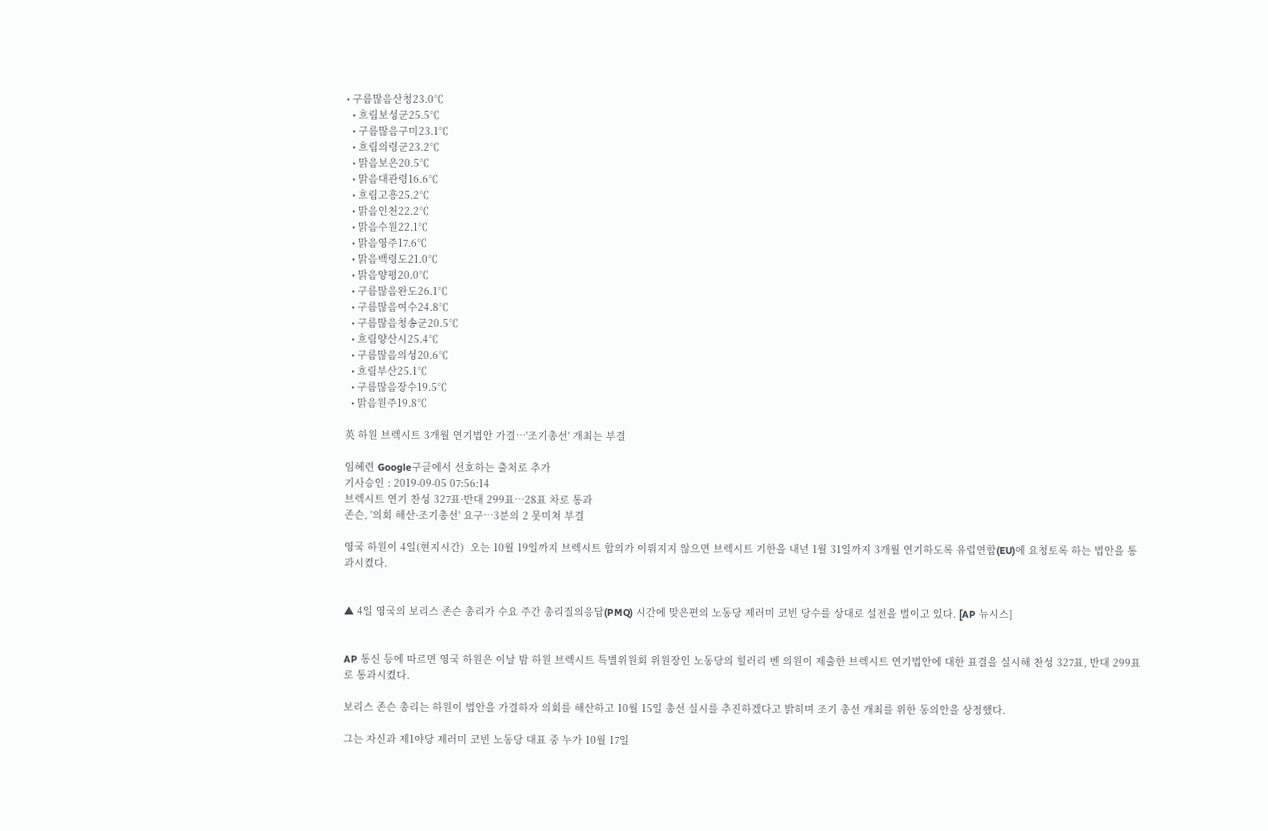• 구름많음산청23.0℃
  • 흐림보성군25.5℃
  • 구름많음구미23.1℃
  • 흐림의령군23.2℃
  • 맑음보은20.5℃
  • 맑음대관령16.6℃
  • 흐림고흥25.2℃
  • 맑음인천22.2℃
  • 맑음수원22.1℃
  • 맑음영주17.6℃
  • 맑음백령도21.0℃
  • 맑음양평20.0℃
  • 구름많음완도26.1℃
  • 구름많음여수24.8℃
  • 구름많음청송군20.5℃
  • 흐림양산시25.4℃
  • 구름많음의성20.6℃
  • 흐림부산25.1℃
  • 구름많음장수19.5℃
  • 맑음원주19.8℃

英 하원 브렉시트 3개월 연기법안 가결…'조기총선' 개최는 부결

임혜련 Google구글에서 선호하는 출처로 추가
기사승인 : 2019-09-05 07:56:14
브렉시트 연기 찬성 327표·반대 299표…28표 차로 통과
존슨, '의회 해산·조기총선' 요구…3분의 2 못미쳐 부결

영국 하원이 4일(현지시간)  오는 10월 19일까지 브렉시트 합의가 이뤄지지 않으면 브렉시트 기한을 내년 1월 31일까지 3개월 연기하도록 유럽연합(EU)에 요청토록 하는 법안을 통과시켰다.


▲ 4일 영국의 보리스 존슨 총리가 수요 주간 총리질의응답(PMQ) 시간에 맞은편의 노동당 제러미 코빈 당수를 상대로 설전을 벌이고 있다. [AP 뉴시스]


AP 통신 등에 따르면 영국 하원은 이날 밤 하원 브렉시트 특별위원회 위원장인 노동당의 힐러리 벤 의원이 제출한 브렉시트 연기법안에 대한 표결을 실시해 찬성 327표, 반대 299표로 통과시켰다.

보리스 존슨 총리는 하원이 법안을 가결하자 의회를 해산하고 10월 15일 총선 실시를 추진하겠다고 밝히며 조기 총선 개최를 위한 동의안을 상정했다.

그는 자신과 제1야당 제러미 코빈 노동당 대표 중 누가 10월 17일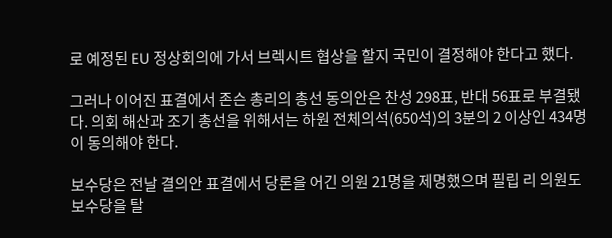로 예정된 EU 정상회의에 가서 브렉시트 협상을 할지 국민이 결정해야 한다고 했다.

그러나 이어진 표결에서 존슨 총리의 총선 동의안은 찬성 298표, 반대 56표로 부결됐다. 의회 해산과 조기 총선을 위해서는 하원 전체의석(650석)의 3분의 2 이상인 434명이 동의해야 한다.

보수당은 전날 결의안 표결에서 당론을 어긴 의원 21명을 제명했으며 필립 리 의원도 보수당을 탈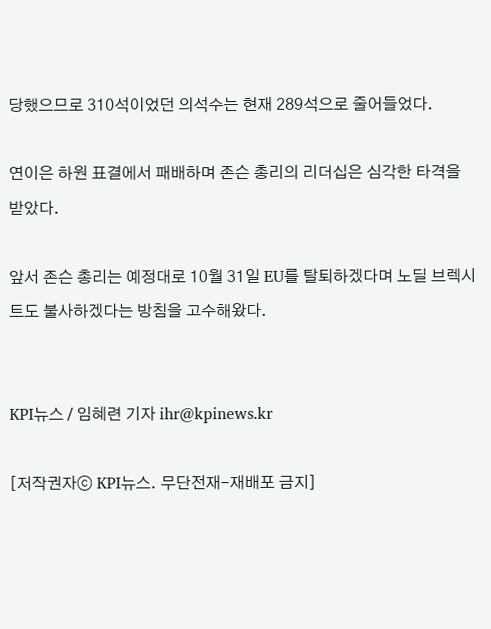당했으므로 310석이었던 의석수는 현재 289석으로 줄어들었다.

연이은 하원 표결에서 패배하며 존슨 총리의 리더십은 심각한 타격을 받았다.

앞서 존슨 총리는 예정대로 10월 31일 EU를 탈퇴하겠다며 노딜 브렉시트도 불사하겠다는 방침을 고수해왔다.


KPI뉴스 / 임혜련 기자 ihr@kpinews.kr

[저작권자ⓒ KPI뉴스. 무단전재-재배포 금지]